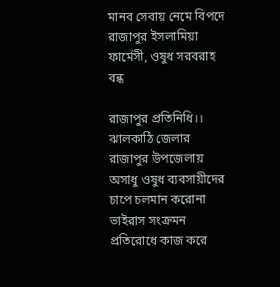মানব সেবায় নেমে বিপদে রাজাপুর ইসলামিয়া ফার্মেসী, ওষুধ সরবরাহ বন্ধ

রাজাপুর প্রতিনিধি।।
ঝালকাঠি জেলার রাজাপুর উপজেলায় অসাধু ওষুধ ব্যবসায়ীদের চাপে চলমান করোনা ভাইরাস সংক্রমন প্রতিরোধে কাজ করে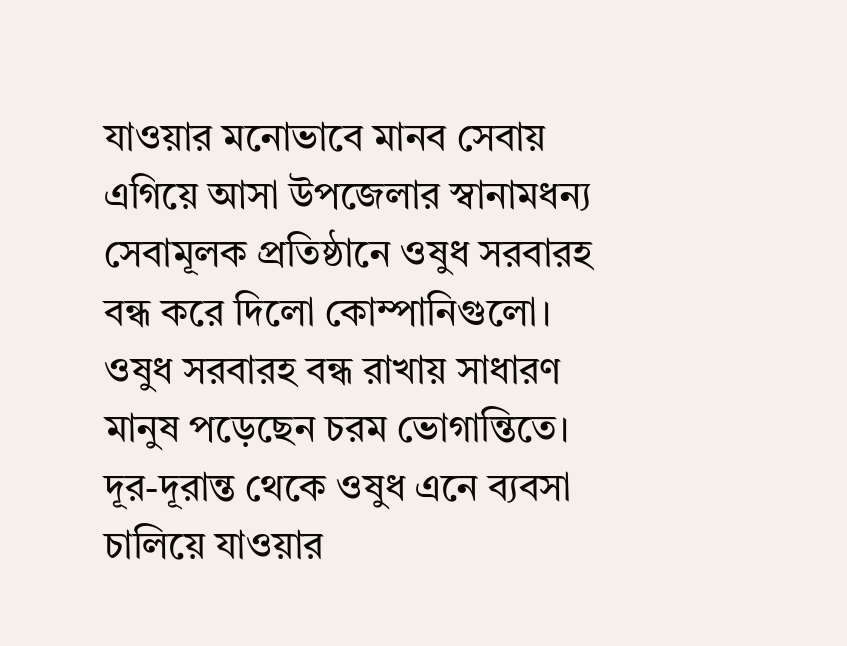যাওয়ার মনোভাবে মানব সেবায় এগিয়ে আসা উপজেলার স্বানামধন্য সেবামূলক প্রতিষ্ঠানে ওষুধ সরবারহ বন্ধ করে দিলো কোম্পানিগুলো। ওষুধ সরবারহ বন্ধ রাখায় সাধারণ মানুষ পড়েছেন চরম ভোগান্তিতে। দূর-দূরান্ত থেকে ওষুধ এনে ব্যবসা চালিয়ে যাওয়ার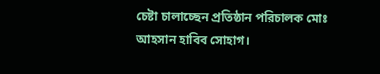চেষ্টা চালাচ্ছেন প্রতিষ্ঠান পরিচালক মোঃ আহসান হাবিব সোহাগ।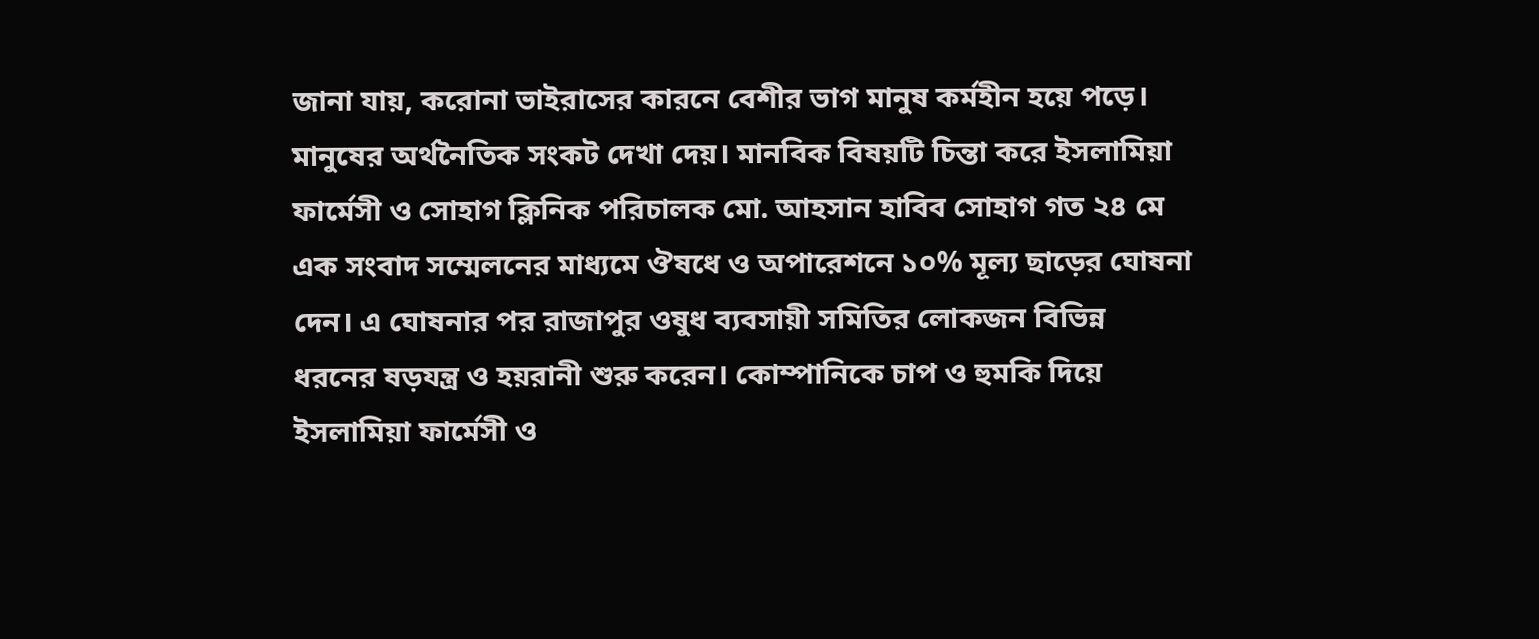জানা যায়, করোনা ভাইরাসের কারনে বেশীর ভাগ মানুষ কর্মহীন হয়ে পড়ে। মানুষের অর্থনৈতিক সংকট দেখা দেয়। মানবিক বিষয়টি চিন্তা করে ইসলামিয়া ফার্মেসী ও সোহাগ ক্লিনিক পরিচালক মো. আহসান হাবিব সোহাগ গত ২৪ মে এক সংবাদ সম্মেলনের মাধ্যমে ঔষধে ও অপারেশনে ১০% মূল্য ছাড়ের ঘোষনা দেন। এ ঘোষনার পর রাজাপুর ওষুধ ব্যবসায়ী সমিতির লোকজন বিভিন্ন ধরনের ষড়যন্ত্র ও হয়রানী শুরু করেন। কোম্পানিকে চাপ ও হুমকি দিয়ে ইসলামিয়া ফার্মেসী ও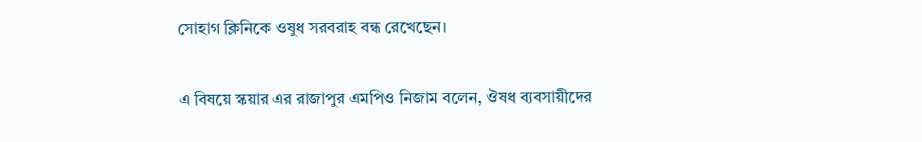সোহাগ ক্লিনিকে ওষুধ সরবরাহ বন্ধ রেখেছেন।

এ বিষয়ে স্কয়ার এর রাজাপুর এমপিও নিজাম বলেন, ঔষধ ব্যবসায়ীদের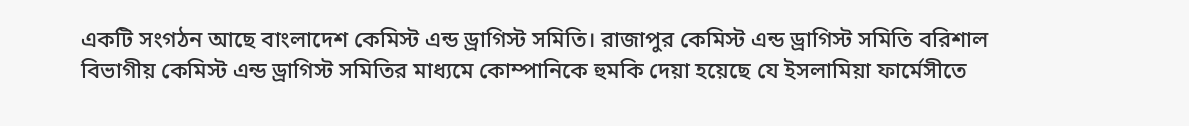একটি সংগঠন আছে বাংলাদেশ কেমিস্ট এন্ড ড্রাগিস্ট সমিতি। রাজাপুর কেমিস্ট এন্ড ড্রাগিস্ট সমিতি বরিশাল বিভাগীয় কেমিস্ট এন্ড ড্রাগিস্ট সমিতির মাধ্যমে কোম্পানিকে হুমকি দেয়া হয়েছে যে ইসলামিয়া ফার্মেসীতে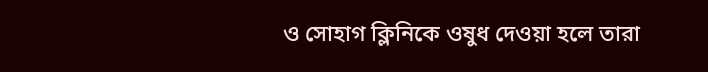ও সোহাগ ক্লিনিকে ওষুধ দেওয়া হলে তারা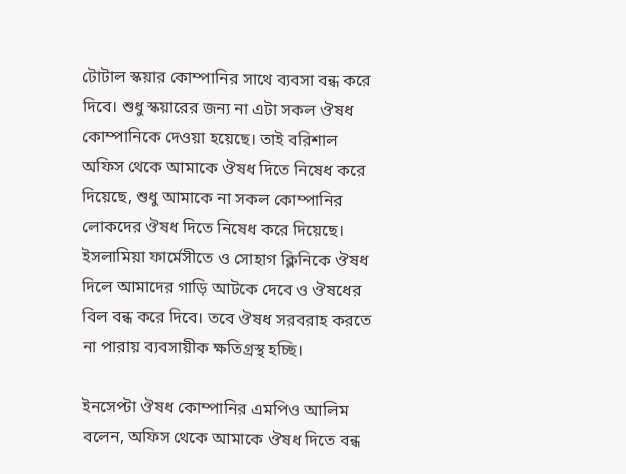টোটাল স্কয়ার কোম্পানির সাথে ব্যবসা বন্ধ করে দিবে। শুধু স্কয়ারের জন্য না এটা সকল ঔষধ কোম্পানিকে দেওয়া হয়েছে। তাই বরিশাল অফিস থেকে আমাকে ঔষধ দিতে নিষেধ করে দিয়েছে, শুধু আমাকে না সকল কোম্পানির লোকদের ঔষধ দিতে নিষেধ করে দিয়েছে। ইসলামিয়া ফার্মেসীতে ও সোহাগ ক্লিনিকে ঔষধ দিলে আমাদের গাড়ি আটকে দেবে ও ঔষধের বিল বন্ধ করে দিবে। তবে ঔষধ সরবরাহ করতে না পারায় ব্যবসায়ীক ক্ষতিগ্রস্থ হচ্ছি।

ইনসেপ্টা ঔষধ কোম্পানির এমপিও আলিম বলেন, অফিস থেকে আমাকে ঔষধ দিতে বন্ধ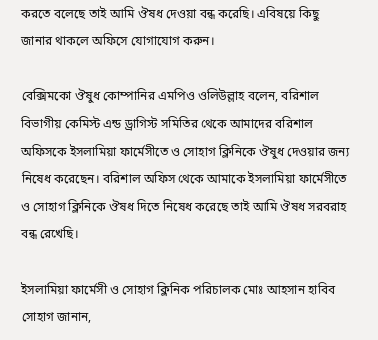করতে বলেছে তাই আমি ঔষধ দেওয়া বন্ধ করেছি। এবিষয়ে কিছু জানার থাকলে অফিসে যোগাযোগ করুন।

বেক্সিমকো ঔষুধ কোম্পানির এমপিও ওলিউল্লাহ বলেন, বরিশাল বিভাগীয় কেমিস্ট এন্ড ড্রাগিস্ট সমিতির থেকে আমাদের বরিশাল অফিসকে ইসলামিয়া ফার্মেসীতে ও সোহাগ ক্লিনিকে ঔষুধ দেওয়ার জন্য নিষেধ করেছেন। বরিশাল অফিস থেকে আমাকে ইসলামিয়া ফার্মেসীতে ও সোহাগ ক্লিনিকে ঔষধ দিতে নিষেধ করেছে তাই আমি ঔষধ সরবরাহ বন্ধ রেখেছি।

ইসলামিয়া ফার্মেসী ও সোহাগ ক্লিনিক পরিচালক মোঃ আহসান হাবিব সোহাগ জানান,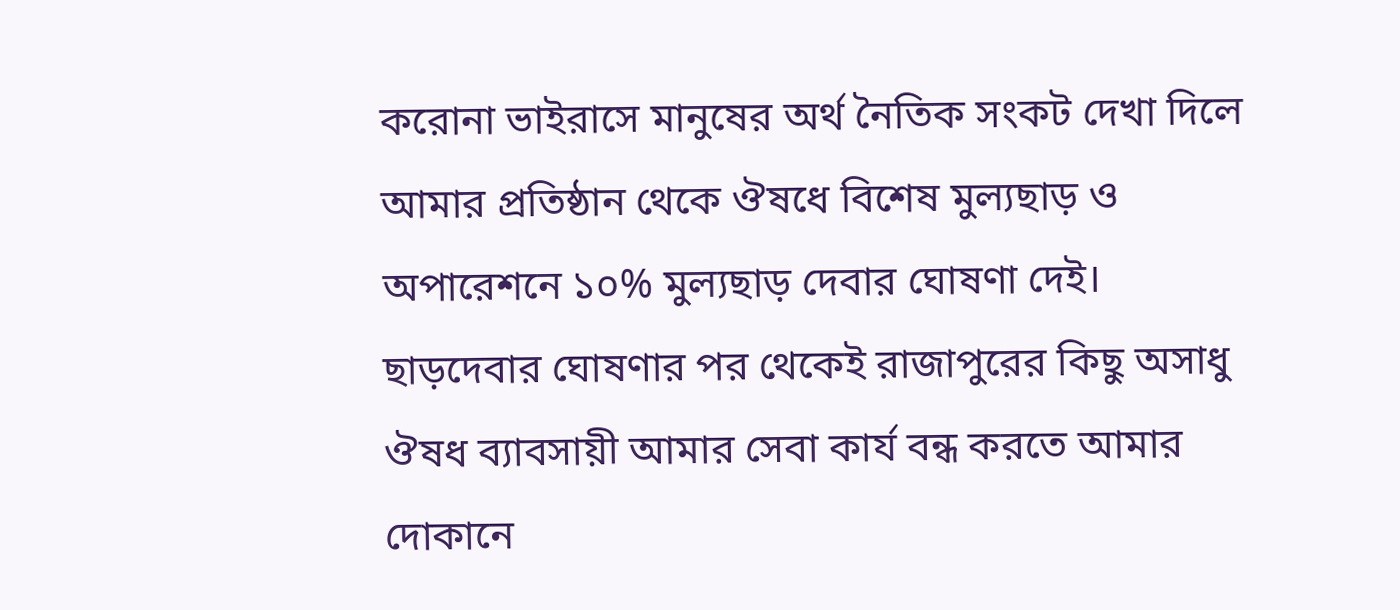করোনা ভাইরাসে মানুষের অর্থ নৈতিক সংকট দেখা দিলে আমার প্রতিষ্ঠান থেকে ঔষধে বিশেষ মুল্যছাড় ও অপারেশনে ১০% মুল্যছাড় দেবার ঘোষণা দেই। ছাড়দেবার ঘোষণার পর থেকেই রাজাপুরের কিছু অসাধু ঔষধ ব্যাবসায়ী আমার সেবা কার্য বন্ধ করতে আমার দোকানে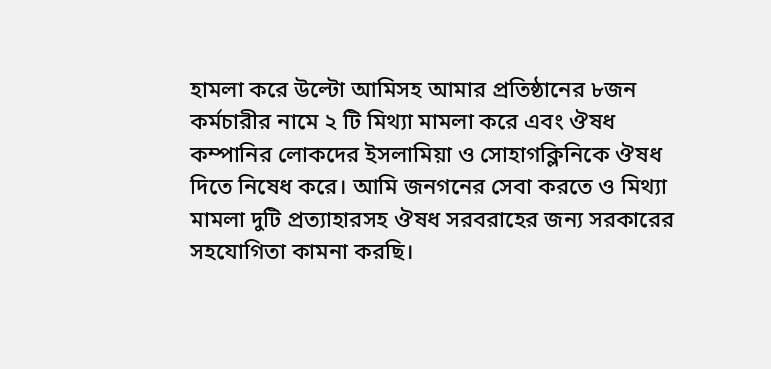হামলা করে উল্টো আমিসহ আমার প্রতিষ্ঠানের ৮জন কর্মচারীর নামে ২ টি মিথ্যা মামলা করে এবং ঔষধ কম্পানির লোকদের ইসলামিয়া ও সোহাগক্লিনিকে ঔষধ দিতে নিষেধ করে। আমি জনগনের সেবা করতে ও মিথ্যা মামলা দুটি প্রত্যাহারসহ ঔষধ সরবরাহের জন্য সরকারের সহযোগিতা কামনা করছি।